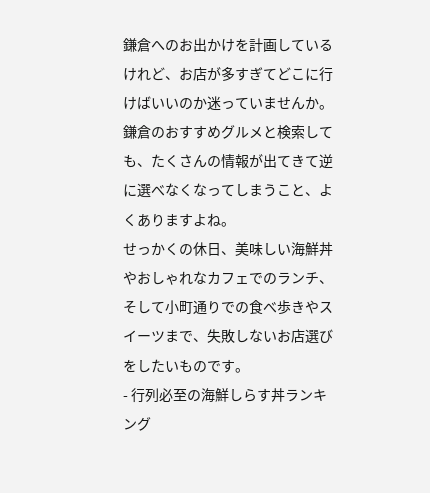鎌倉へのお出かけを計画しているけれど、お店が多すぎてどこに行けばいいのか迷っていませんか。鎌倉のおすすめグルメと検索しても、たくさんの情報が出てきて逆に選べなくなってしまうこと、よくありますよね。
せっかくの休日、美味しい海鮮丼やおしゃれなカフェでのランチ、そして小町通りでの食べ歩きやスイーツまで、失敗しないお店選びをしたいものです。
- 行列必至の海鮮しらす丼ランキング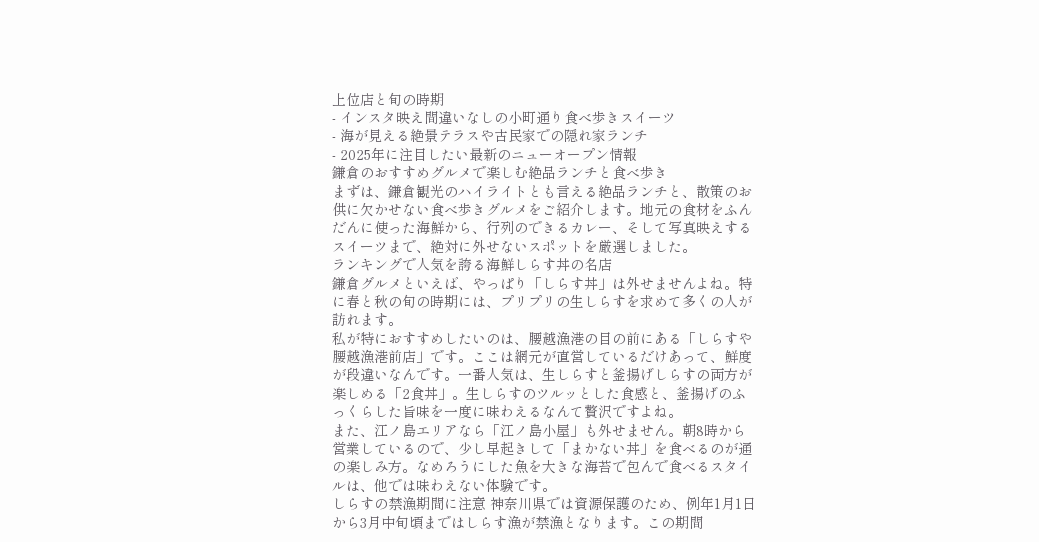上位店と旬の時期
- インスタ映え間違いなしの小町通り食べ歩きスイーツ
- 海が見える絶景テラスや古民家での隠れ家ランチ
- 2025年に注目したい最新のニューオープン情報
鎌倉のおすすめグルメで楽しむ絶品ランチと食べ歩き
まずは、鎌倉観光のハイライトとも言える絶品ランチと、散策のお供に欠かせない食べ歩きグルメをご紹介します。地元の食材をふんだんに使った海鮮から、行列のできるカレー、そして写真映えするスイーツまで、絶対に外せないスポットを厳選しました。
ランキングで人気を誇る海鮮しらす丼の名店
鎌倉グルメといえば、やっぱり「しらす丼」は外せませんよね。特に春と秋の旬の時期には、プリプリの生しらすを求めて多くの人が訪れます。
私が特におすすめしたいのは、腰越漁港の目の前にある「しらすや 腰越漁港前店」です。ここは網元が直営しているだけあって、鮮度が段違いなんです。一番人気は、生しらすと釜揚げしらすの両方が楽しめる「2食丼」。生しらすのツルッとした食感と、釜揚げのふっくらした旨味を一度に味わえるなんて贅沢ですよね。
また、江ノ島エリアなら「江ノ島小屋」も外せません。朝8時から営業しているので、少し早起きして「まかない丼」を食べるのが通の楽しみ方。なめろうにした魚を大きな海苔で包んで食べるスタイルは、他では味わえない体験です。
しらすの禁漁期間に注意 神奈川県では資源保護のため、例年1月1日から3月中旬頃まではしらす漁が禁漁となります。この期間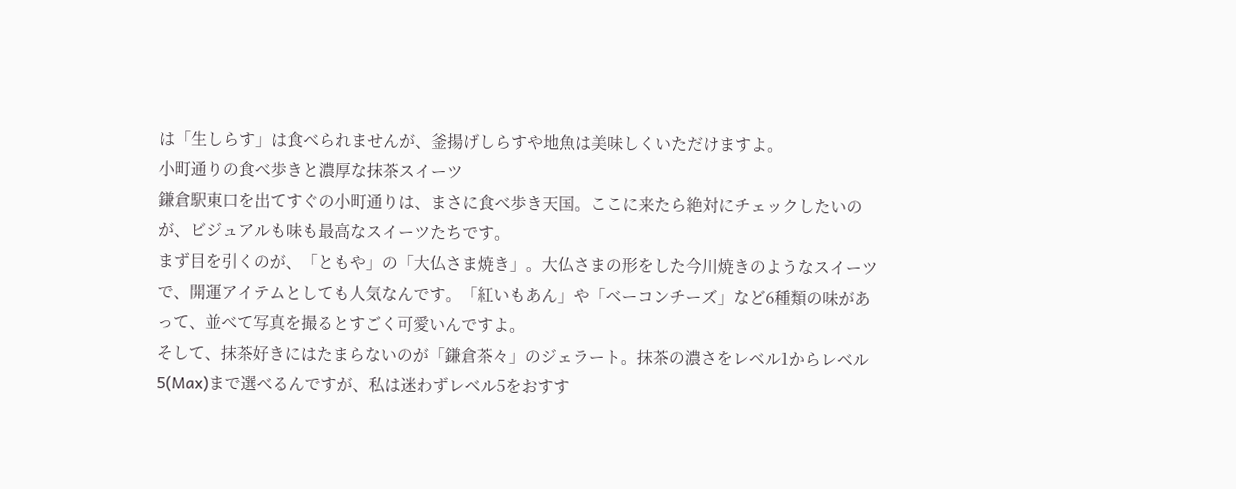は「生しらす」は食べられませんが、釜揚げしらすや地魚は美味しくいただけますよ。
小町通りの食べ歩きと濃厚な抹茶スイーツ
鎌倉駅東口を出てすぐの小町通りは、まさに食べ歩き天国。ここに来たら絶対にチェックしたいのが、ビジュアルも味も最高なスイーツたちです。
まず目を引くのが、「ともや」の「大仏さま焼き」。大仏さまの形をした今川焼きのようなスイーツで、開運アイテムとしても人気なんです。「紅いもあん」や「ベーコンチーズ」など6種類の味があって、並べて写真を撮るとすごく可愛いんですよ。
そして、抹茶好きにはたまらないのが「鎌倉茶々」のジェラート。抹茶の濃さをレベル1からレベル5(Max)まで選べるんですが、私は迷わずレベル5をおすす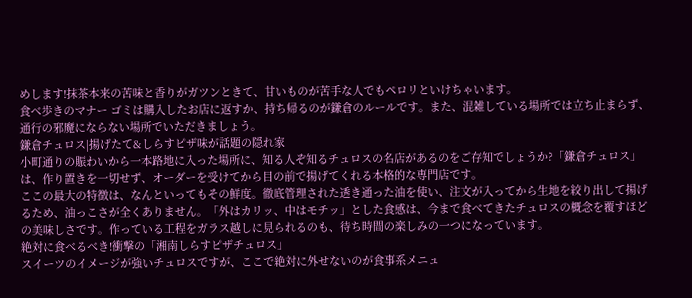めします!抹茶本来の苦味と香りがガツンときて、甘いものが苦手な人でもペロリといけちゃいます。
食べ歩きのマナー ゴミは購入したお店に返すか、持ち帰るのが鎌倉のルールです。また、混雑している場所では立ち止まらず、通行の邪魔にならない場所でいただきましょう。
鎌倉チュロス|揚げたて&しらすピザ味が話題の隠れ家
小町通りの賑わいから一本路地に入った場所に、知る人ぞ知るチュロスの名店があるのをご存知でしょうか?「鎌倉チュロス」は、作り置きを一切せず、オーダーを受けてから目の前で揚げてくれる本格的な専門店です。
ここの最大の特徴は、なんといってもその鮮度。徹底管理された透き通った油を使い、注文が入ってから生地を絞り出して揚げるため、油っこさが全くありません。「外はカリッ、中はモチッ」とした食感は、今まで食べてきたチュロスの概念を覆すほどの美味しさです。作っている工程をガラス越しに見られるのも、待ち時間の楽しみの一つになっています。
絶対に食べるべき!衝撃の「湘南しらすピザチュロス」
スイーツのイメージが強いチュロスですが、ここで絶対に外せないのが食事系メニュ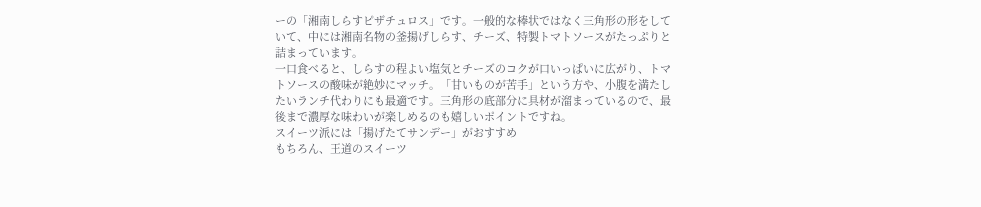ーの「湘南しらすピザチュロス」です。一般的な棒状ではなく三角形の形をしていて、中には湘南名物の釜揚げしらす、チーズ、特製トマトソースがたっぷりと詰まっています。
一口食べると、しらすの程よい塩気とチーズのコクが口いっぱいに広がり、トマトソースの酸味が絶妙にマッチ。「甘いものが苦手」という方や、小腹を満たしたいランチ代わりにも最適です。三角形の底部分に具材が溜まっているので、最後まで濃厚な味わいが楽しめるのも嬉しいポイントですね。
スイーツ派には「揚げたてサンデー」がおすすめ
もちろん、王道のスイーツ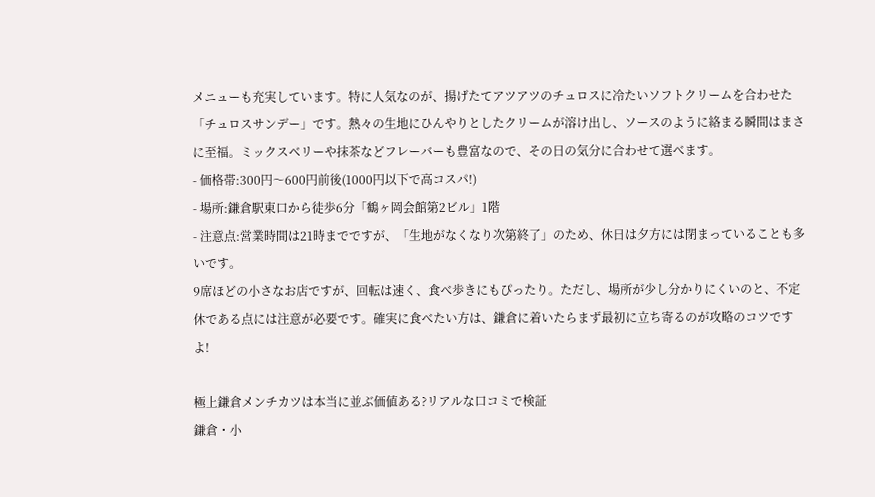メニューも充実しています。特に人気なのが、揚げたてアツアツのチュロスに冷たいソフトクリームを合わせた「チュロスサンデー」です。熱々の生地にひんやりとしたクリームが溶け出し、ソースのように絡まる瞬間はまさに至福。ミックスベリーや抹茶などフレーバーも豊富なので、その日の気分に合わせて選べます。
- 価格帯:300円〜600円前後(1000円以下で高コスパ!)
- 場所:鎌倉駅東口から徒歩6分「鶴ヶ岡会館第2ビル」1階
- 注意点:営業時間は21時までですが、「生地がなくなり次第終了」のため、休日は夕方には閉まっていることも多いです。
9席ほどの小さなお店ですが、回転は速く、食べ歩きにもぴったり。ただし、場所が少し分かりにくいのと、不定休である点には注意が必要です。確実に食べたい方は、鎌倉に着いたらまず最初に立ち寄るのが攻略のコツですよ!

極上鎌倉メンチカツは本当に並ぶ価値ある?リアルな口コミで検証
鎌倉・小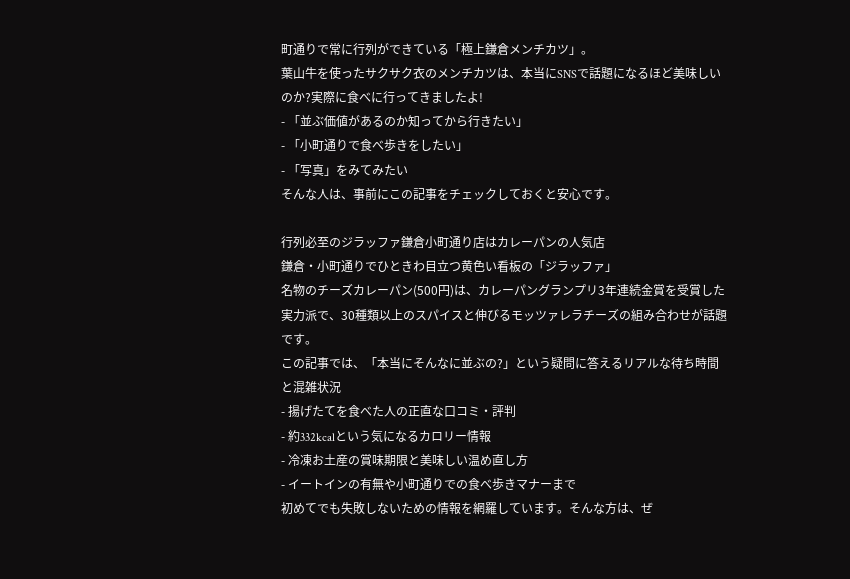町通りで常に行列ができている「極上鎌倉メンチカツ」。
葉山牛を使ったサクサク衣のメンチカツは、本当にSNSで話題になるほど美味しいのか?実際に食べに行ってきましたよ!
- 「並ぶ価値があるのか知ってから行きたい」
- 「小町通りで食べ歩きをしたい」
- 「写真」をみてみたい
そんな人は、事前にこの記事をチェックしておくと安心です。

行列必至のジラッファ鎌倉小町通り店はカレーパンの人気店
鎌倉・小町通りでひときわ目立つ黄色い看板の「ジラッファ」
名物のチーズカレーパン(500円)は、カレーパングランプリ3年連続金賞を受賞した実力派で、30種類以上のスパイスと伸びるモッツァレラチーズの組み合わせが話題です。
この記事では、「本当にそんなに並ぶの?」という疑問に答えるリアルな待ち時間と混雑状況
- 揚げたてを食べた人の正直な口コミ・評判
- 約332kcalという気になるカロリー情報
- 冷凍お土産の賞味期限と美味しい温め直し方
- イートインの有無や小町通りでの食べ歩きマナーまで
初めてでも失敗しないための情報を網羅しています。そんな方は、ぜ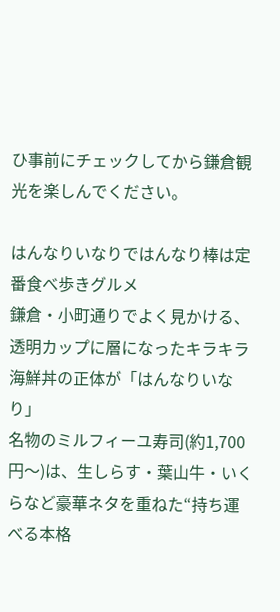ひ事前にチェックしてから鎌倉観光を楽しんでください。

はんなりいなりではんなり棒は定番食べ歩きグルメ
鎌倉・小町通りでよく見かける、透明カップに層になったキラキラ海鮮丼の正体が「はんなりいなり」
名物のミルフィーユ寿司(約1,700円〜)は、生しらす・葉山牛・いくらなど豪華ネタを重ねた“持ち運べる本格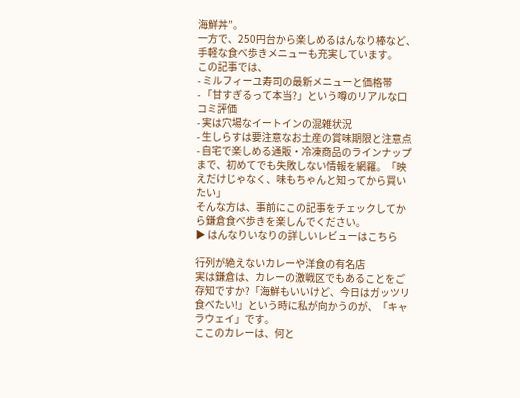海鮮丼”。
一方で、250円台から楽しめるはんなり棒など、手軽な食べ歩きメニューも充実しています。
この記事では、
- ミルフィーユ寿司の最新メニューと価格帯
- 「甘すぎるって本当?」という噂のリアルな口コミ評価
- 実は穴場なイートインの混雑状況
- 生しらすは要注意なお土産の賞味期限と注意点
- 自宅で楽しめる通販・冷凍商品のラインナップ
まで、初めてでも失敗しない情報を網羅。「映えだけじゃなく、味もちゃんと知ってから買いたい」
そんな方は、事前にこの記事をチェックしてから鎌倉食べ歩きを楽しんでください。
▶ はんなりいなりの詳しいレビューはこちら

行列が絶えないカレーや洋食の有名店
実は鎌倉は、カレーの激戦区でもあることをご存知ですか?「海鮮もいいけど、今日はガッツリ食べたい!」という時に私が向かうのが、「キャラウェイ」です。
ここのカレーは、何と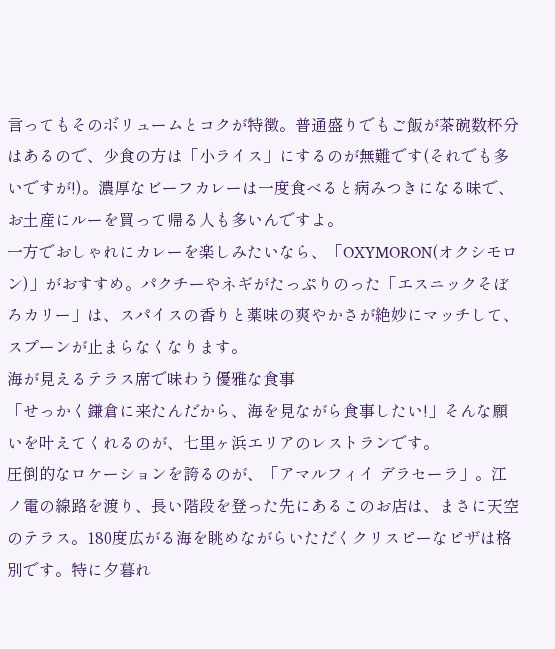言ってもそのボリュームとコクが特徴。普通盛りでもご飯が茶碗数杯分はあるので、少食の方は「小ライス」にするのが無難です(それでも多いですが!)。濃厚なビーフカレーは一度食べると病みつきになる味で、お土産にルーを買って帰る人も多いんですよ。
一方でおしゃれにカレーを楽しみたいなら、「OXYMORON(オクシモロン)」がおすすめ。パクチーやネギがたっぷりのった「エスニックそぼろカリー」は、スパイスの香りと薬味の爽やかさが絶妙にマッチして、スプーンが止まらなくなります。
海が見えるテラス席で味わう優雅な食事
「せっかく鎌倉に来たんだから、海を見ながら食事したい!」そんな願いを叶えてくれるのが、七里ヶ浜エリアのレストランです。
圧倒的なロケーションを誇るのが、「アマルフィイ デラセーラ」。江ノ電の線路を渡り、長い階段を登った先にあるこのお店は、まさに天空のテラス。180度広がる海を眺めながらいただくクリスピーなピザは格別です。特に夕暮れ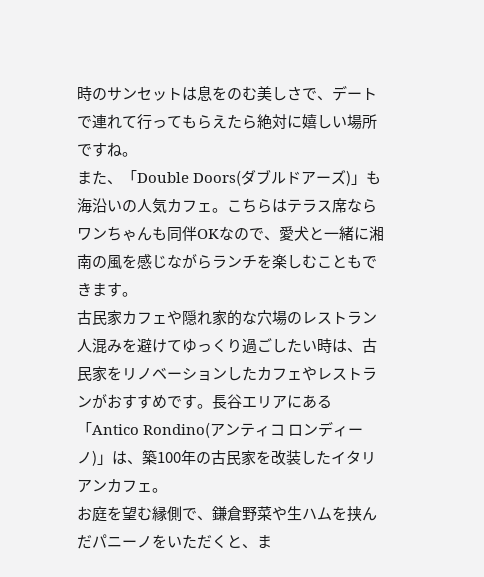時のサンセットは息をのむ美しさで、デートで連れて行ってもらえたら絶対に嬉しい場所ですね。
また、「Double Doors(ダブルドアーズ)」も海沿いの人気カフェ。こちらはテラス席ならワンちゃんも同伴OKなので、愛犬と一緒に湘南の風を感じながらランチを楽しむこともできます。
古民家カフェや隠れ家的な穴場のレストラン
人混みを避けてゆっくり過ごしたい時は、古民家をリノベーションしたカフェやレストランがおすすめです。長谷エリアにある「Antico Rondino(アンティコ ロンディーノ)」は、築100年の古民家を改装したイタリアンカフェ。
お庭を望む縁側で、鎌倉野菜や生ハムを挟んだパニーノをいただくと、ま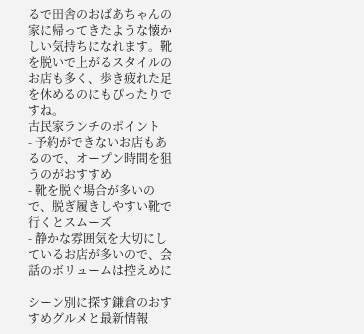るで田舎のおばあちゃんの家に帰ってきたような懐かしい気持ちになれます。靴を脱いで上がるスタイルのお店も多く、歩き疲れた足を休めるのにもぴったりですね。
古民家ランチのポイント
- 予約ができないお店もあるので、オープン時間を狙うのがおすすめ
- 靴を脱ぐ場合が多いので、脱ぎ履きしやすい靴で行くとスムーズ
- 静かな雰囲気を大切にしているお店が多いので、会話のボリュームは控えめに

シーン別に探す鎌倉のおすすめグルメと最新情報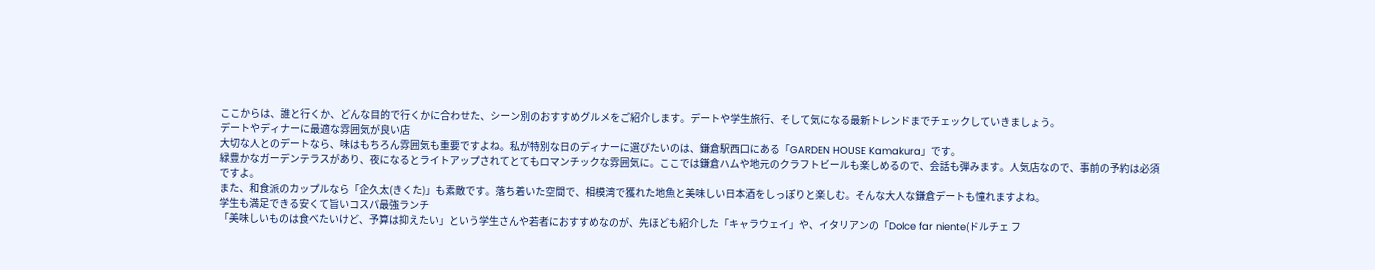ここからは、誰と行くか、どんな目的で行くかに合わせた、シーン別のおすすめグルメをご紹介します。デートや学生旅行、そして気になる最新トレンドまでチェックしていきましょう。
デートやディナーに最適な雰囲気が良い店
大切な人とのデートなら、味はもちろん雰囲気も重要ですよね。私が特別な日のディナーに選びたいのは、鎌倉駅西口にある「GARDEN HOUSE Kamakura」です。
緑豊かなガーデンテラスがあり、夜になるとライトアップされてとてもロマンチックな雰囲気に。ここでは鎌倉ハムや地元のクラフトビールも楽しめるので、会話も弾みます。人気店なので、事前の予約は必須ですよ。
また、和食派のカップルなら「企久太(きくた)」も素敵です。落ち着いた空間で、相模湾で獲れた地魚と美味しい日本酒をしっぽりと楽しむ。そんな大人な鎌倉デートも憧れますよね。
学生も満足できる安くて旨いコスパ最強ランチ
「美味しいものは食べたいけど、予算は抑えたい」という学生さんや若者におすすめなのが、先ほども紹介した「キャラウェイ」や、イタリアンの「Dolce far niente(ドルチェ フ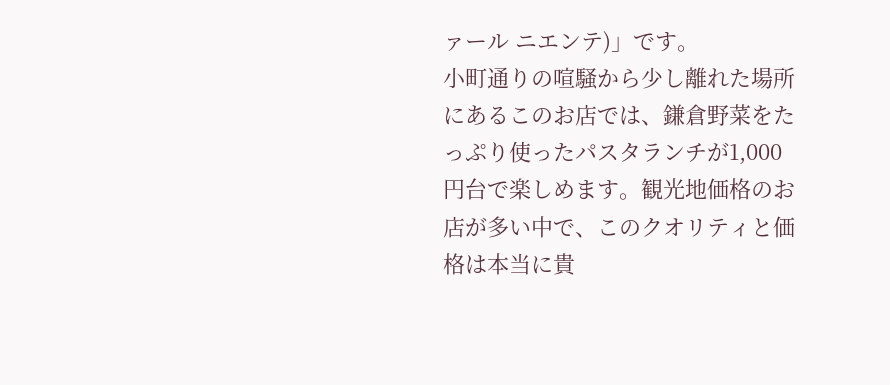ァール ニエンテ)」です。
小町通りの喧騒から少し離れた場所にあるこのお店では、鎌倉野菜をたっぷり使ったパスタランチが1,000円台で楽しめます。観光地価格のお店が多い中で、このクオリティと価格は本当に貴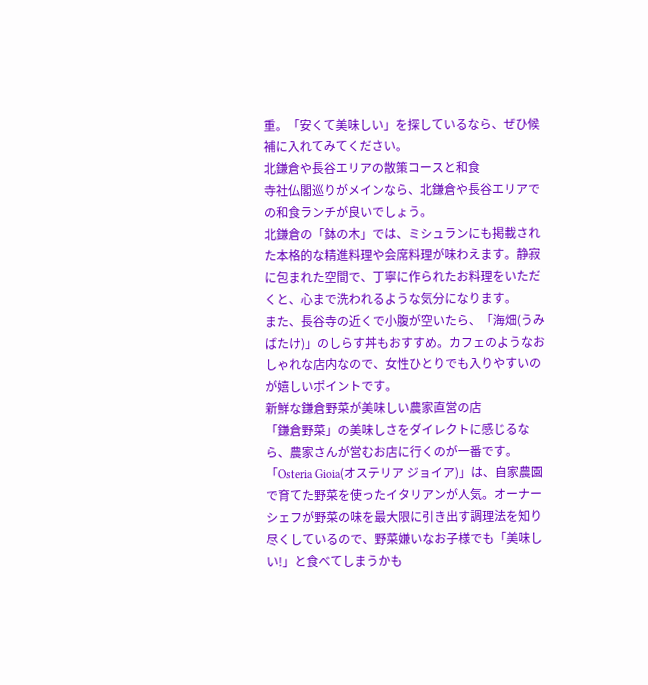重。「安くて美味しい」を探しているなら、ぜひ候補に入れてみてください。
北鎌倉や長谷エリアの散策コースと和食
寺社仏閣巡りがメインなら、北鎌倉や長谷エリアでの和食ランチが良いでしょう。
北鎌倉の「鉢の木」では、ミシュランにも掲載された本格的な精進料理や会席料理が味わえます。静寂に包まれた空間で、丁寧に作られたお料理をいただくと、心まで洗われるような気分になります。
また、長谷寺の近くで小腹が空いたら、「海畑(うみばたけ)」のしらす丼もおすすめ。カフェのようなおしゃれな店内なので、女性ひとりでも入りやすいのが嬉しいポイントです。
新鮮な鎌倉野菜が美味しい農家直営の店
「鎌倉野菜」の美味しさをダイレクトに感じるなら、農家さんが営むお店に行くのが一番です。
「Osteria Gioia(オステリア ジョイア)」は、自家農園で育てた野菜を使ったイタリアンが人気。オーナーシェフが野菜の味を最大限に引き出す調理法を知り尽くしているので、野菜嫌いなお子様でも「美味しい!」と食べてしまうかも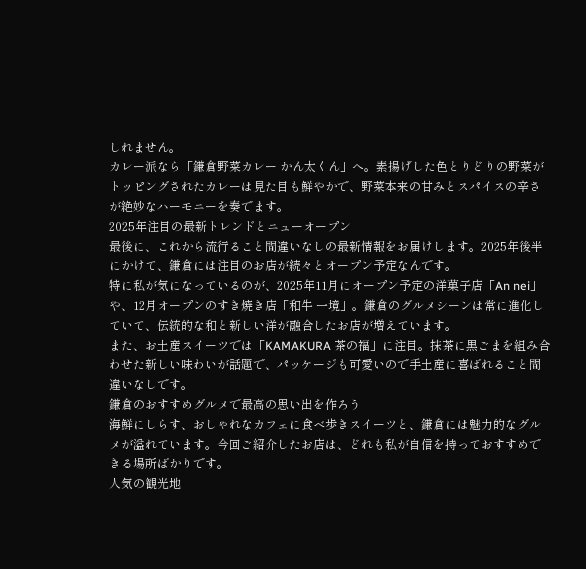しれません。
カレー派なら「鎌倉野菜カレー かん太くん」へ。素揚げした色とりどりの野菜がトッピングされたカレーは見た目も鮮やかで、野菜本来の甘みとスパイスの辛さが絶妙なハーモニーを奏でます。
2025年注目の最新トレンドとニューオープン
最後に、これから流行ること間違いなしの最新情報をお届けします。2025年後半にかけて、鎌倉には注目のお店が続々とオープン予定なんです。
特に私が気になっているのが、2025年11月にオープン予定の洋菓子店「An nei」や、12月オープンのすき焼き店「和牛 一境」。鎌倉のグルメシーンは常に進化していて、伝統的な和と新しい洋が融合したお店が増えています。
また、お土産スイーツでは「KAMAKURA 茶の福」に注目。抹茶に黒ごまを組み合わせた新しい味わいが話題で、パッケージも可愛いので手土産に喜ばれること間違いなしです。
鎌倉のおすすめグルメで最高の思い出を作ろう
海鮮にしらす、おしゃれなカフェに食べ歩きスイーツと、鎌倉には魅力的なグルメが溢れています。今回ご紹介したお店は、どれも私が自信を持っておすすめできる場所ばかりです。
人気の観光地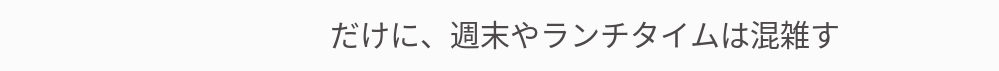だけに、週末やランチタイムは混雑す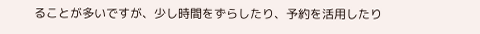ることが多いですが、少し時間をずらしたり、予約を活用したり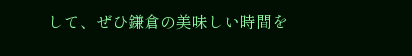して、ぜひ鎌倉の美味しい時間を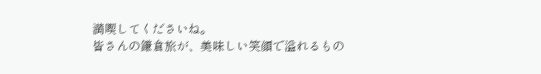満喫してくださいね。
皆さんの鎌倉旅が、美味しい笑顔で溢れるもの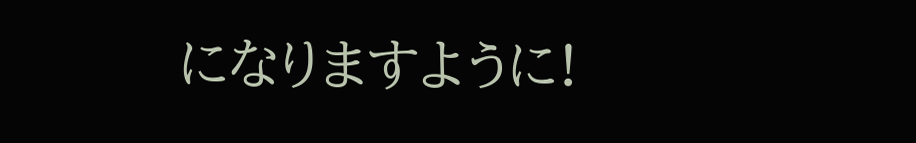になりますように!